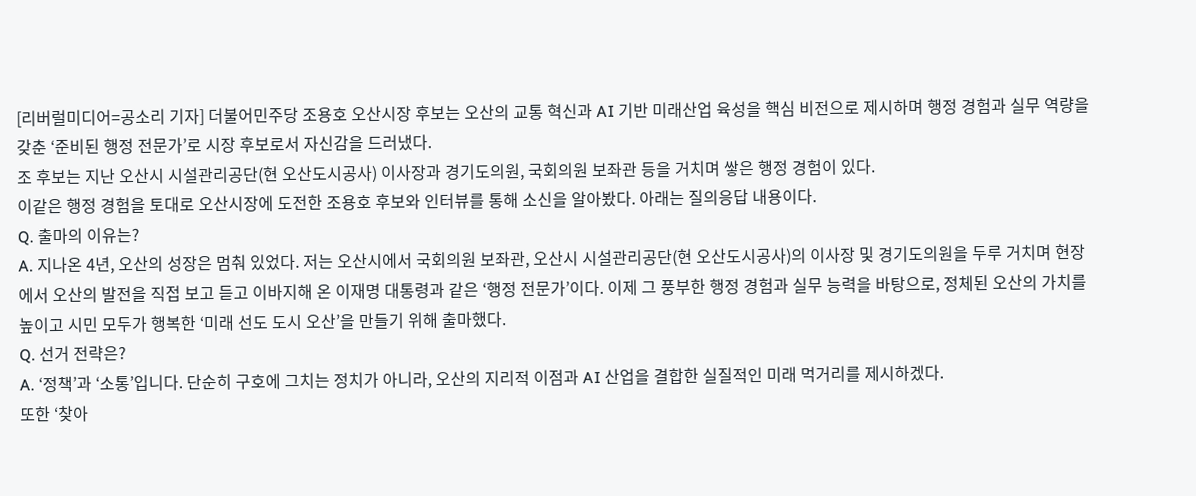[리버럴미디어=공소리 기자] 더불어민주당 조용호 오산시장 후보는 오산의 교통 혁신과 AI 기반 미래산업 육성을 핵심 비전으로 제시하며 행정 경험과 실무 역량을 갖춘 ‘준비된 행정 전문가’로 시장 후보로서 자신감을 드러냈다.
조 후보는 지난 오산시 시설관리공단(현 오산도시공사) 이사장과 경기도의원, 국회의원 보좌관 등을 거치며 쌓은 행정 경험이 있다.
이같은 행정 경험을 토대로 오산시장에 도전한 조용호 후보와 인터뷰를 통해 소신을 알아봤다. 아래는 질의응답 내용이다.
Q. 출마의 이유는?
A. 지나온 4년, 오산의 성장은 멈춰 있었다. 저는 오산시에서 국회의원 보좌관, 오산시 시설관리공단(현 오산도시공사)의 이사장 및 경기도의원을 두루 거치며 현장에서 오산의 발전을 직접 보고 듣고 이바지해 온 이재명 대통령과 같은 ‘행정 전문가’이다. 이제 그 풍부한 행정 경험과 실무 능력을 바탕으로, 정체된 오산의 가치를 높이고 시민 모두가 행복한 ‘미래 선도 도시 오산’을 만들기 위해 출마했다.
Q. 선거 전략은?
A. ‘정책’과 ‘소통’입니다. 단순히 구호에 그치는 정치가 아니라, 오산의 지리적 이점과 AI 산업을 결합한 실질적인 미래 먹거리를 제시하겠다.
또한 ‘찾아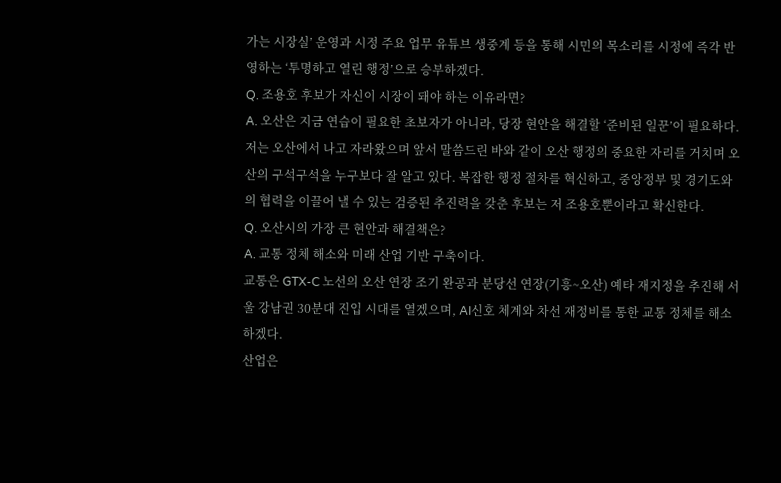가는 시장실’ 운영과 시정 주요 업무 유튜브 생중계 등을 통해 시민의 목소리를 시정에 즉각 반영하는 ‘투명하고 열린 행정’으로 승부하겠다.
Q. 조용호 후보가 자신이 시장이 돼야 하는 이유라면?
A. 오산은 지금 연습이 필요한 초보자가 아니라, 당장 현안을 해결할 ‘준비된 일꾼’이 필요하다. 저는 오산에서 나고 자라왔으며 앞서 말씀드린 바와 같이 오산 행정의 중요한 자리를 거치며 오산의 구석구석을 누구보다 잘 알고 있다. 복잡한 행정 절차를 혁신하고, 중앙정부 및 경기도와의 협력을 이끌어 낼 수 있는 검증된 추진력을 갖춘 후보는 저 조용호뿐이라고 확신한다.
Q. 오산시의 가장 큰 현안과 해결책은?
A. 교통 정체 해소와 미래 산업 기반 구축이다.
교통은 GTX-C 노선의 오산 연장 조기 완공과 분당선 연장(기흥~오산) 예타 재지정을 추진해 서울 강남권 30분대 진입 시대를 열겠으며, AI신호 체계와 차선 재정비를 통한 교통 정체를 해소하겠다.
산업은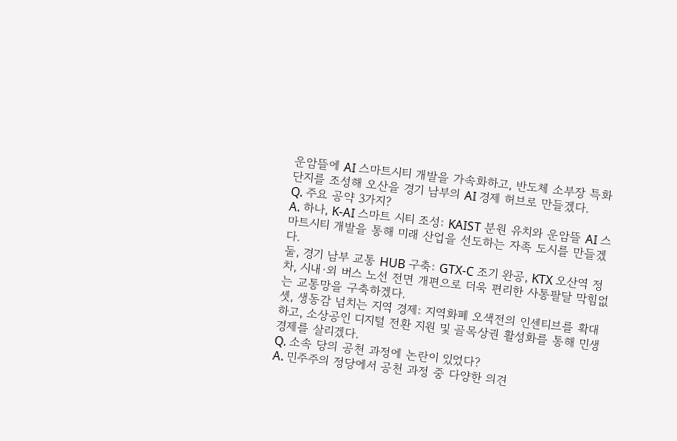운암뜰에 AI 스마트시티 개발을 가속화하고, 반도체 소부장 특화단지를 조성해 오산을 경기 남부의 AI 경제 허브로 만들겠다.
Q. 주요 공약 3가지?
A. 하나, K-AI 스마트 시티 조성: KAIST 분원 유치와 운암뜰 AI 스마트시티 개발을 통해 미래 산업을 선도하는 자족 도시를 만들겠다.
둘, 경기 남부 교통 HUB 구축: GTX-C 조기 완공, KTX 오산역 정차, 시내·외 버스 노선 전면 개편으로 더욱 편리한 사통팔달 막힘없는 교통망을 구축하겠다.
셋, 생동감 넘치는 지역 경제: 지역화폐 오색전의 인센티브를 확대하고, 소상공인 디지털 전환 지원 및 골목상권 활성화를 통해 민생 경제를 살리겠다.
Q. 소속 당의 공천 과정에 논란이 있었다?
A. 민주주의 정당에서 공천 과정 중 다양한 의견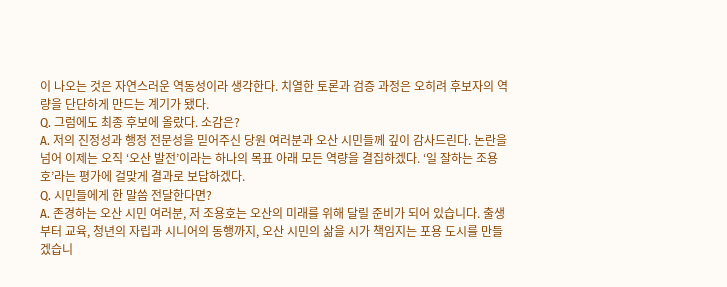이 나오는 것은 자연스러운 역동성이라 생각한다. 치열한 토론과 검증 과정은 오히려 후보자의 역량을 단단하게 만드는 계기가 됐다.
Q. 그럼에도 최종 후보에 올랐다. 소감은?
A. 저의 진정성과 행정 전문성을 믿어주신 당원 여러분과 오산 시민들께 깊이 감사드린다. 논란을 넘어 이제는 오직 ‘오산 발전’이라는 하나의 목표 아래 모든 역량을 결집하겠다. ‘일 잘하는 조용호’라는 평가에 걸맞게 결과로 보답하겠다.
Q. 시민들에게 한 말씀 전달한다면?
A. 존경하는 오산 시민 여러분, 저 조용호는 오산의 미래를 위해 달릴 준비가 되어 있습니다. 출생부터 교육, 청년의 자립과 시니어의 동행까지, 오산 시민의 삶을 시가 책임지는 포용 도시를 만들겠습니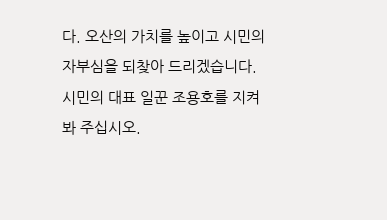다. 오산의 가치를 높이고 시민의 자부심을 되찾아 드리겠습니다. 시민의 대표 일꾼 조용호를 지켜봐 주십시오.